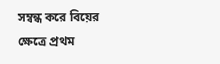সম্বন্ধ করে বিয়ের ক্ষেত্রে প্রথম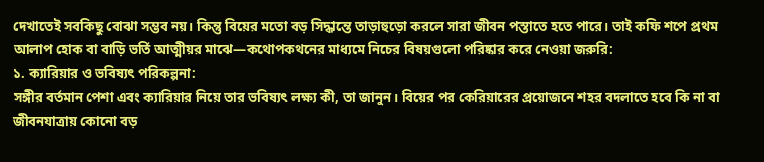দেখাতেই সবকিছু বোঝা সম্ভব নয়। কিন্তু বিয়ের মতো বড় সিদ্ধান্তে তাড়াহুড়ো করলে সারা জীবন পস্তাতে হতে পারে। তাই কফি শপে প্রথম আলাপ হোক বা বাড়ি ভর্তি আত্মীয়র মাঝে—কথোপকথনের মাধ্যমে নিচের বিষয়গুলো পরিষ্কার করে নেওয়া জরুরি:
১. ক্যারিয়ার ও ভবিষ্যৎ পরিকল্পনা:
সঙ্গীর বর্তমান পেশা এবং ক্যারিয়ার নিয়ে তার ভবিষ্যৎ লক্ষ্য কী, তা জানুন। বিয়ের পর কেরিয়ারের প্রয়োজনে শহর বদলাতে হবে কি না বা জীবনযাত্রায় কোনো বড়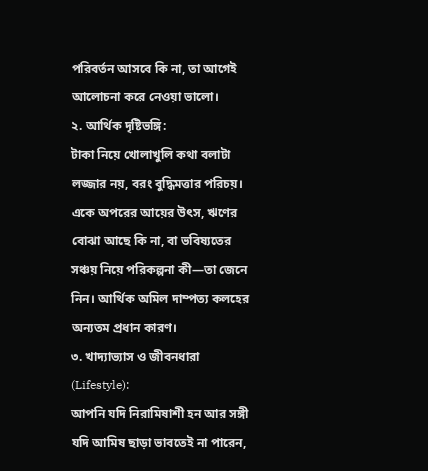পরিবর্তন আসবে কি না, তা আগেই আলোচনা করে নেওয়া ভালো।
২. আর্থিক দৃষ্টিভঙ্গি:
টাকা নিয়ে খোলাখুলি কথা বলাটা লজ্জার নয়, বরং বুদ্ধিমত্তার পরিচয়। একে অপরের আয়ের উৎস, ঋণের বোঝা আছে কি না, বা ভবিষ্যতের সঞ্চয় নিয়ে পরিকল্পনা কী—তা জেনে নিন। আর্থিক অমিল দাম্পত্য কলহের অন্যতম প্রধান কারণ।
৩. খাদ্যাভ্যাস ও জীবনধারা (Lifestyle):
আপনি যদি নিরামিষাশী হন আর সঙ্গী যদি আমিষ ছাড়া ভাবতেই না পারেন,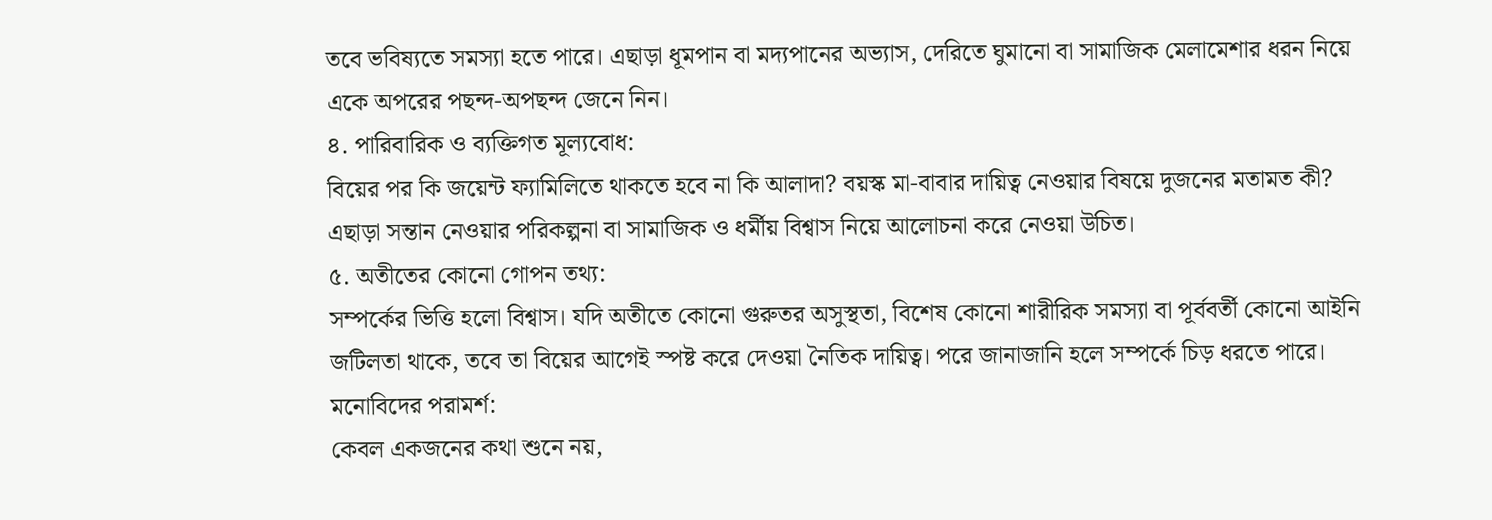তবে ভবিষ্যতে সমস্যা হতে পারে। এছাড়া ধূমপান বা মদ্যপানের অভ্যাস, দেরিতে ঘুমানো বা সামাজিক মেলামেশার ধরন নিয়ে একে অপরের পছন্দ-অপছন্দ জেনে নিন।
৪. পারিবারিক ও ব্যক্তিগত মূল্যবোধ:
বিয়ের পর কি জয়েন্ট ফ্যামিলিতে থাকতে হবে না কি আলাদা? বয়স্ক মা-বাবার দায়িত্ব নেওয়ার বিষয়ে দুজনের মতামত কী? এছাড়া সন্তান নেওয়ার পরিকল্পনা বা সামাজিক ও ধর্মীয় বিশ্বাস নিয়ে আলোচনা করে নেওয়া উচিত।
৫. অতীতের কোনো গোপন তথ্য:
সম্পর্কের ভিত্তি হলো বিশ্বাস। যদি অতীতে কোনো গুরুতর অসুস্থতা, বিশেষ কোনো শারীরিক সমস্যা বা পূর্ববর্তী কোনো আইনি জটিলতা থাকে, তবে তা বিয়ের আগেই স্পষ্ট করে দেওয়া নৈতিক দায়িত্ব। পরে জানাজানি হলে সম্পর্কে চিড় ধরতে পারে।
মনোবিদের পরামর্শ:
কেবল একজনের কথা শুনে নয়,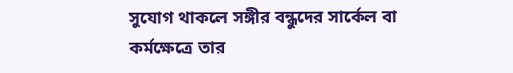সুযোগ থাকলে সঙ্গীর বন্ধুদের সার্কেল বা কর্মক্ষেত্রে তার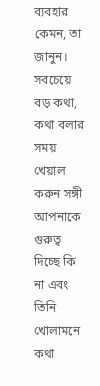ব্যবহার কেমন, তা জানুন। সবচেয়ে বড় কথা, কথা বলার সময় খেয়াল করুন সঙ্গী আপনাকে গুরুত্ব দিচ্ছে কি না এবং তিনি খোলামনে কথা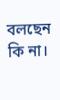বলছেন কি না।